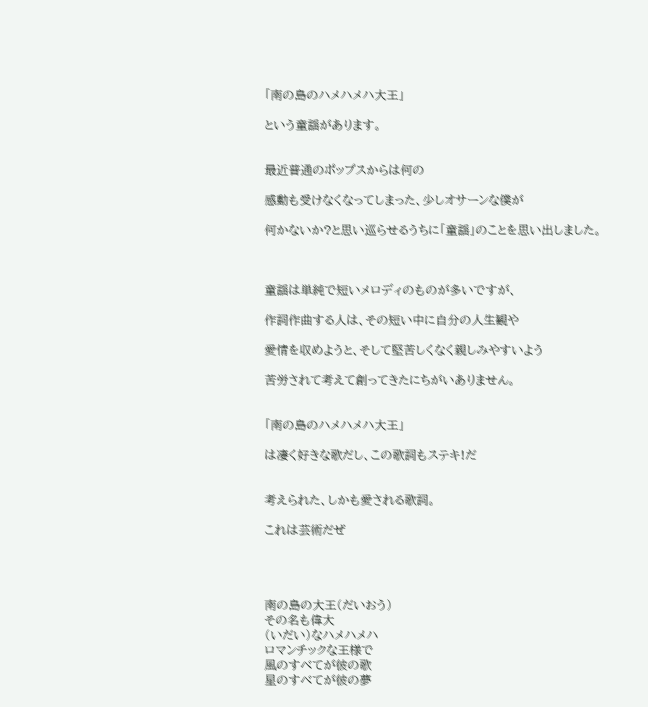「南の島のハメハメハ大王」

という童謡があります。


最近普通のポップスからは何の

感動も受けなくなってしまった、少しオサーンな僕が

何かないか?と思い巡らせるうちに「童謡」のことを思い出しました。



童謡は単純で短いメロディのものが多いですが、

作詞作曲する人は、その短い中に自分の人生観や

愛情を収めようと、そして堅苦しくなく親しみやすいよう

苦労されて考えて創ってきたにちがいありません。


「南の島のハメハメハ大王」

は凄く好きな歌だし、この歌詞もステキ!だ


考えられた、しかも愛される歌詞。

これは芸術だぜ




南の島の大王(だいおう)
その名も偉大
(いだい)なハメハメハ
ロマンチックな王様で
風のすべてが彼の歌
星のすべてが彼の夢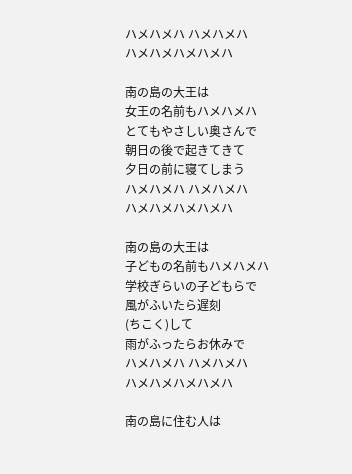ハメハメハ ハメハメハ
ハメハメハメハメハ

南の島の大王は
女王の名前もハメハメハ
とてもやさしい奥さんで
朝日の後で起きてきて
夕日の前に寝てしまう
ハメハメハ ハメハメハ
ハメハメハメハメハ

南の島の大王は
子どもの名前もハメハメハ
学校ぎらいの子どもらで
風がふいたら遅刻
(ちこく)して
雨がふったらお休みで
ハメハメハ ハメハメハ
ハメハメハメハメハ

南の島に住む人は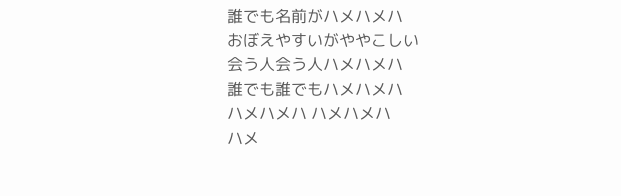誰でも名前がハメハメハ
おぼえやすいがややこしい
会う人会う人ハメハメハ
誰でも誰でもハメハメハ
ハメハメハ ハメハメハ
ハメ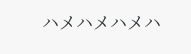ハメハメハメハ